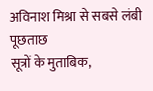अविनाश मिश्रा से सबसे लंबी पूछताछ
सूत्रों के मुताबिक,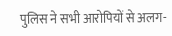पुलिस ने सभी आरोपियों से अलग-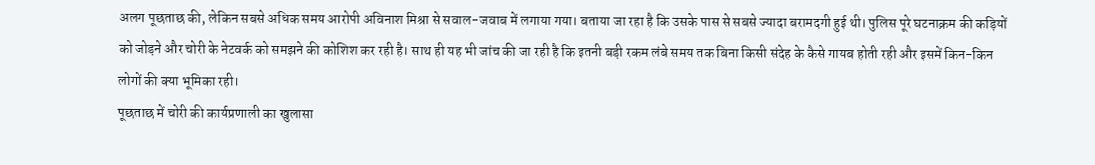अलग पूछताछ की, लेकिन सबसे अधिक समय आरोपी अविनाश मिश्रा से सवाल-जवाब में लगाया गया। बताया जा रहा है कि उसके पास से सबसे ज्यादा बरामदगी हुई थी। पुलिस पूरे घटनाक्रम की कड़ियों को जोड़ने और चोरी के नेटवर्क को समझने की कोशिश कर रही है। साथ ही यह भी जांच की जा रही है कि इतनी बड़ी रकम लंबे समय तक बिना किसी संदेह के कैसे गायब होती रही और इसमें किन-किन लोगों की क्या भूमिका रही।
पूछताछ में चोरी की कार्यप्रणाली का खुलासा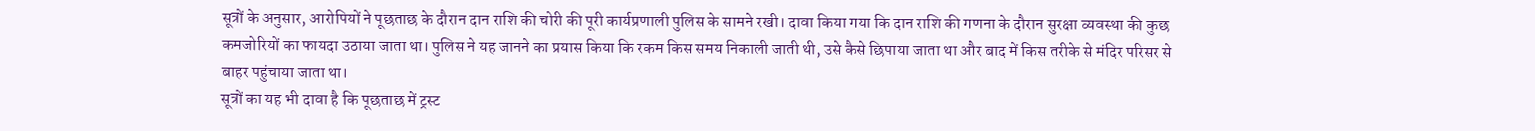सूत्रों के अनुसार, आरोपियों ने पूछताछ के दौरान दान राशि की चोरी की पूरी कार्यप्रणाली पुलिस के सामने रखी। दावा किया गया कि दान राशि की गणना के दौरान सुरक्षा व्यवस्था की कुछ कमजोरियों का फायदा उठाया जाता था। पुलिस ने यह जानने का प्रयास किया कि रकम किस समय निकाली जाती थी, उसे कैसे छिपाया जाता था और बाद में किस तरीके से मंदिर परिसर से बाहर पहुंचाया जाता था।
सूत्रों का यह भी दावा है कि पूछताछ में ट्रस्ट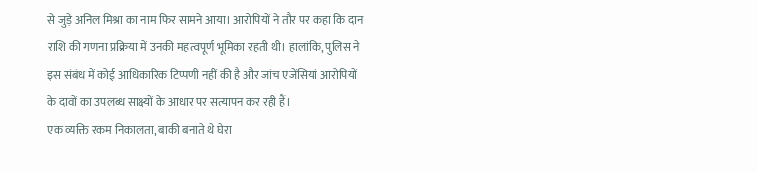से जुड़े अनिल मिश्रा का नाम फिर सामने आया। आरोपियों ने तौर पर कहा कि दान राशि की गणना प्रक्रिया में उनकी महत्वपूर्ण भूमिका रहती थी। हालांकि, पुलिस ने इस संबंध में कोई आधिकारिक टिप्पणी नहीं की है और जांच एजेंसियां आरोपियों के दावों का उपलब्ध साक्ष्यों के आधार पर सत्यापन कर रही हैं।
एक व्यक्ति रकम निकालता, बाकी बनाते थे घेरा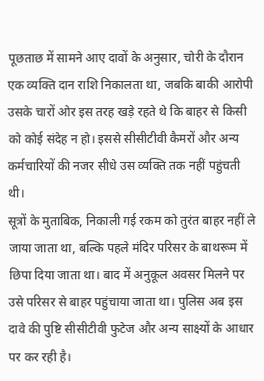पूछताछ में सामने आए दावों के अनुसार, चोरी के दौरान एक व्यक्ति दान राशि निकालता था, जबकि बाकी आरोपी उसके चारों ओर इस तरह खड़े रहते थे कि बाहर से किसी को कोई संदेह न हो। इससे सीसीटीवी कैमरों और अन्य कर्मचारियों की नजर सीधे उस व्यक्ति तक नहीं पहुंचती थी।
सूत्रों के मुताबिक, निकाली गई रकम को तुरंत बाहर नहीं ले जाया जाता था, बल्कि पहले मंदिर परिसर के बाथरूम में छिपा दिया जाता था। बाद में अनुकूल अवसर मिलने पर उसे परिसर से बाहर पहुंचाया जाता था। पुलिस अब इस दावे की पुष्टि सीसीटीवी फुटेज और अन्य साक्ष्यों के आधार पर कर रही है।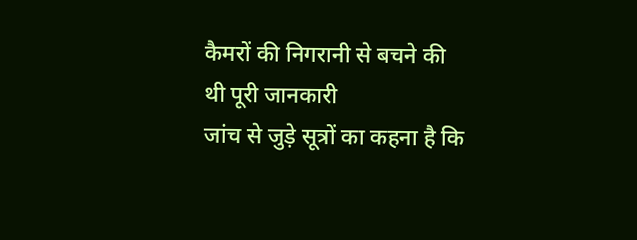कैमरों की निगरानी से बचने की थी पूरी जानकारी
जांच से जुड़े सूत्रों का कहना है कि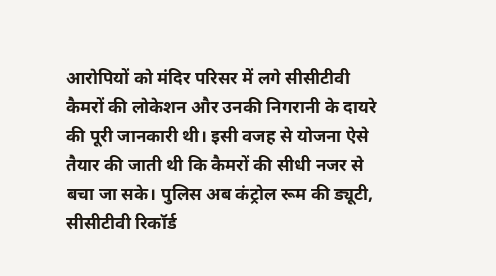आरोपियों को मंदिर परिसर में लगे सीसीटीवी कैमरों की लोकेशन और उनकी निगरानी के दायरे की पूरी जानकारी थी। इसी वजह से योजना ऐसे तैयार की जाती थी कि कैमरों की सीधी नजर से बचा जा सके। पुलिस अब कंट्रोल रूम की ड्यूटी, सीसीटीवी रिकॉर्ड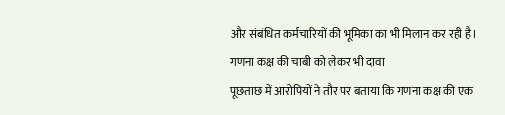और संबंधित कर्मचारियों की भूमिका का भी मिलान कर रही है।
गणना कक्ष की चाबी को लेकर भी दावा
पूछताछ में आरोपियों ने तौर पर बताया कि गणना कक्ष की एक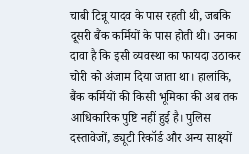चाबी टिन्नू यादव के पास रहती थी, जबकि दूसरी बैंक कर्मियों के पास होती थी। उनका दावा है कि इसी व्यवस्था का फायदा उठाकर चोरी को अंजाम दिया जाता था। हालांकि, बैंक कर्मियों की किसी भूमिका की अब तक आधिकारिक पुष्टि नहीं हुई है। पुलिस दस्तावेजों, ड्यूटी रिकॉर्ड और अन्य साक्ष्यों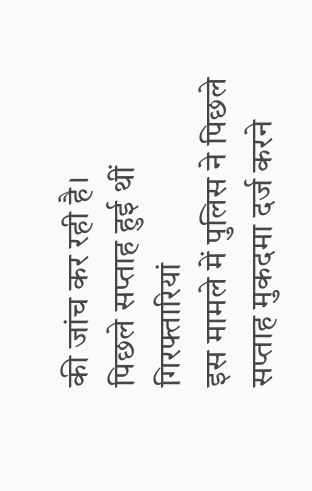की जांच कर रही है।
पिछले सप्ताह हुई थीं गिरफ्तारियां
इस मामले में पुलिस ने पिछले सप्ताह मुकदमा दर्ज करने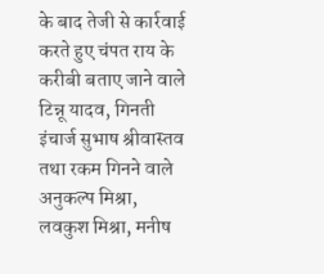के बाद तेजी से कार्रवाई करते हुए चंपत राय के करीबी बताए जाने वाले टिन्नू यादव, गिनती इंचार्ज सुभाष श्रीवास्तव तथा रकम गिनने वाले अनुकल्प मिश्रा, लवकुश मिश्रा, मनीष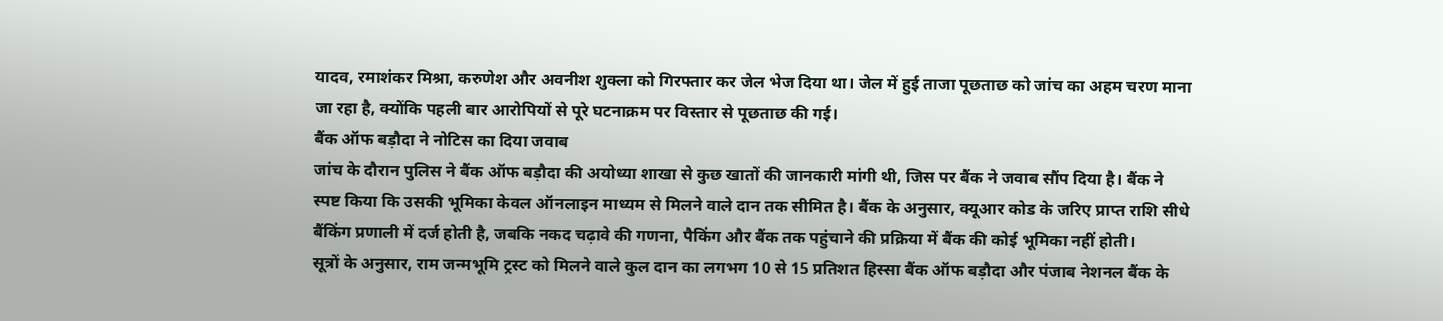यादव, रमाशंकर मिश्रा, करुणेश और अवनीश शुक्ला को गिरफ्तार कर जेल भेज दिया था। जेल में हुई ताजा पूछताछ को जांच का अहम चरण माना जा रहा है, क्योंकि पहली बार आरोपियों से पूरे घटनाक्रम पर विस्तार से पूछताछ की गई।
बैंक ऑफ बड़ौदा ने नोटिस का दिया जवाब
जांच के दौरान पुलिस ने बैंक ऑफ बड़ौदा की अयोध्या शाखा से कुछ खातों की जानकारी मांगी थी, जिस पर बैंक ने जवाब सौंप दिया है। बैंक ने स्पष्ट किया कि उसकी भूमिका केवल ऑनलाइन माध्यम से मिलने वाले दान तक सीमित है। बैंक के अनुसार, क्यूआर कोड के जरिए प्राप्त राशि सीधे बैंकिंग प्रणाली में दर्ज होती है, जबकि नकद चढ़ावे की गणना, पैकिंग और बैंक तक पहुंचाने की प्रक्रिया में बैंक की कोई भूमिका नहीं होती।
सूत्रों के अनुसार, राम जन्मभूमि ट्रस्ट को मिलने वाले कुल दान का लगभग 10 से 15 प्रतिशत हिस्सा बैंक ऑफ बड़ौदा और पंजाब नेशनल बैंक के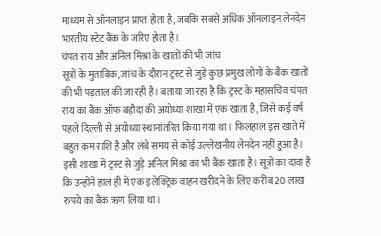माध्यम से ऑनलाइन प्राप्त होता है, जबकि सबसे अधिक ऑनलाइन लेनदेन भारतीय स्टेट बैंक के जरिए होता है।
चंपत राय और अनिल मिश्रा के खातों की भी जांच
सूत्रों के मुताबिक, जांच के दौरान ट्रस्ट से जुड़े कुछ प्रमुख लोगों के बैंक खातों की भी पड़ताल की जा रही है। बताया जा रहा है कि ट्रस्ट के महासचिव चंपत राय का बैंक ऑफ बड़ौदा की अयोध्या शाखा में एक खाता है, जिसे कई वर्ष पहले दिल्ली से अयोध्या स्थानांतरित किया गया था। फिलहाल इस खाते में बहुत कम राशि है और लंबे समय से कोई उल्लेखनीय लेनदेन नहीं हुआ है।
इसी शाखा में ट्रस्ट से जुड़े अनिल मिश्रा का भी बैंक खाता है। सूत्रों का दावा है कि उन्होंने हाल ही में एक इलेक्ट्रिक वाहन खरीदने के लिए करीब 20 लाख रुपये का बैंक ऋण लिया था।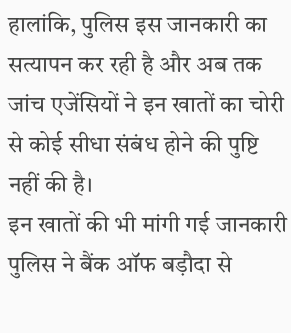हालांकि, पुलिस इस जानकारी का सत्यापन कर रही है और अब तक जांच एजेंसियों ने इन खातों का चोरी से कोई सीधा संबंध होने की पुष्टि नहीं की है।
इन खातों की भी मांगी गई जानकारी
पुलिस ने बैंक ऑफ बड़ौदा से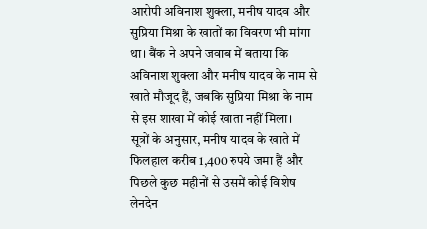आरोपी अविनाश शुक्ला, मनीष यादव और सुप्रिया मिश्रा के खातों का विवरण भी मांगा था। बैंक ने अपने जवाब में बताया कि अविनाश शुक्ला और मनीष यादव के नाम से खाते मौजूद हैं, जबकि सुप्रिया मिश्रा के नाम से इस शाखा में कोई खाता नहीं मिला।
सूत्रों के अनुसार, मनीष यादव के खाते में फिलहाल करीब 1,400 रुपये जमा हैं और पिछले कुछ महीनों से उसमें कोई विशेष लेनदेन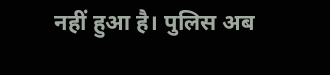नहीं हुआ है। पुलिस अब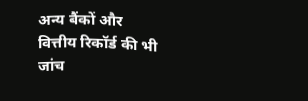अन्य बैंकों और वित्तीय रिकॉर्ड की भी जांच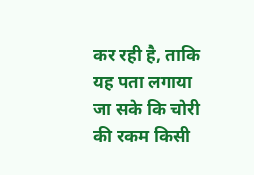कर रही है, ताकि यह पता लगाया जा सके कि चोरी की रकम किसी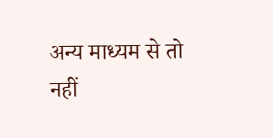अन्य माध्यम से तो नहीं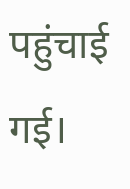पहुंचाई गई।